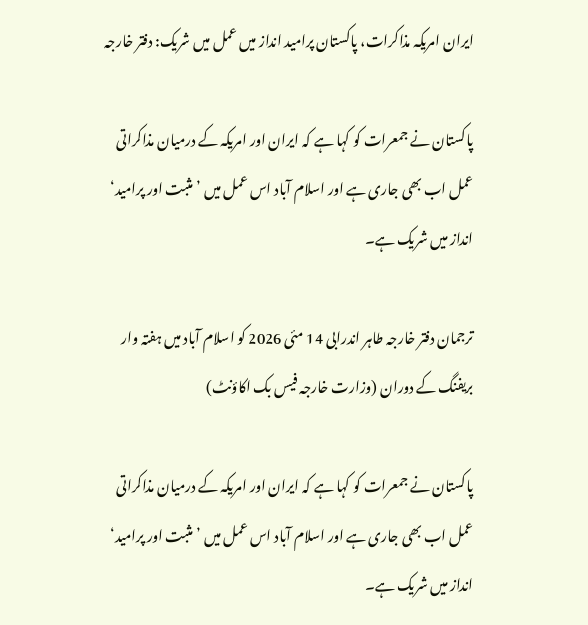ایران امریکہ مذاکرات، پاکستان پرامید انداز میں عمل میں شریک: دفتر خارجہ

پاکستان نے جمعرات کو کہا ہے کہ ایران اور امریکہ کے درمیان مذاکراتی عمل اب بھی جاری ہے اور اسلام آباد اس عمل میں ’مثبت اور پرامید‘ انداز میں شریک ہے۔

ترجمان دفتر خارجہ طاہر اندرابی 14 مئی 2026 کو اسلام آباد میں ہفتہ وار بریفنگ کے دوران (وزارت خارجہ فیس بک اکاؤنٹ)

پاکستان نے جمعرات کو کہا ہے کہ ایران اور امریکہ کے درمیان مذاکراتی عمل اب بھی جاری ہے اور اسلام آباد اس عمل میں ’مثبت اور پرامید‘ انداز میں شریک ہے۔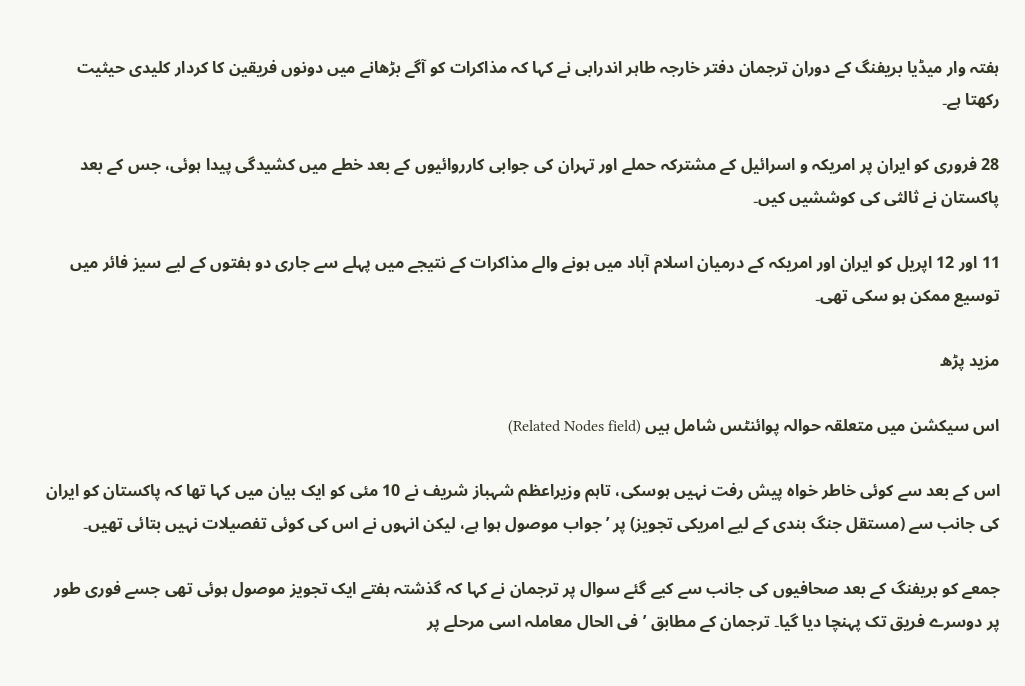ہفتہ وار میڈیا بریفنگ کے دوران ترجمان دفتر خارجہ طاہر اندرابی نے کہا کہ مذاکرات کو آگے بڑھانے میں دونوں فریقین کا کردار کلیدی حیثیت رکھتا ہے۔

28 فروری کو ایران پر امریکہ و اسرائیل کے مشترکہ حملے اور تہران کی جوابی کارروائیوں کے بعد خطے میں کشیدگی پیدا ہوئی، جس کے بعد پاکستان نے ثالثی کی کوششیں کیں۔

11 اور 12 اپریل کو ایران اور امریکہ کے درمیان اسلام آباد میں ہونے والے مذاکرات کے نتیجے میں پہلے سے جاری دو ہفتوں کے لیے سیز فائر میں توسیع ممکن ہو سکی تھی۔

مزید پڑھ

اس سیکشن میں متعلقہ حوالہ پوائنٹس شامل ہیں (Related Nodes field)

اس کے بعد سے کوئی خاطر خواہ پیش رفت نہیں ہوسکی، تاہم وزیراعظم شہباز شریف نے 10 مئی کو ایک بیان میں کہا تھا کہ پاکستان کو ایران کی جانب سے (مستقل جنگ بندی کے لیے امریکی تجویز) پر ’جواب موصول ہوا ہے، لیکن انہوں نے اس کی کوئی تفصیلات نہیں بتائی تھیں۔

جمعے کو بریفنگ کے بعد صحافیوں کی جانب سے کیے گئے سوال پر ترجمان نے کہا کہ گذشتہ ہفتے ایک تجویز موصول ہوئی تھی جسے فوری طور پر دوسرے فریق تک پہنچا دیا گیا۔ ترجمان کے مطابق ’فی الحال معاملہ اسی مرحلے پر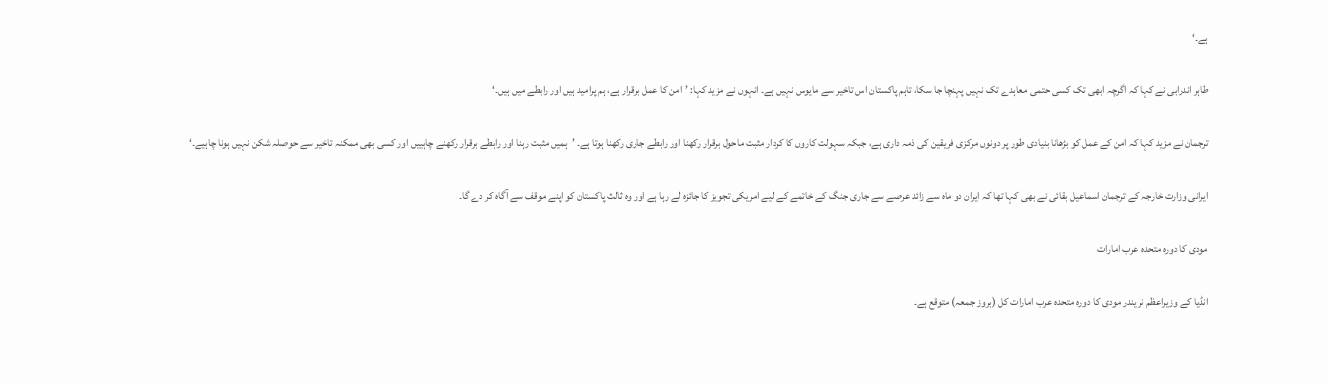ہے۔‘

طاہر اندرابی نے کہا کہ اگرچہ ابھی تک کسی حتمی معاہدے تک نہیں پہنچا جا سکا، تاہم پاکستان اس تاخیر سے مایوس نہیں ہے۔ انہوں نے مزید کہا: ’امن کا عمل برقرار ہے، ہم پرامید ہیں اور رابطے میں ہیں۔‘

ترجمان نے مزید کہا کہ امن کے عمل کو بڑھانا بنیادی طور پر دونوں مرکزی فریقین کی ذمہ داری ہے، جبکہ سہولت کاروں کا کردار مثبت ماحول برقرار رکھنا اور رابطے جاری رکھنا ہوتا ہے۔ ’ہمیں مثبت رہنا اور رابطے برقرار رکھنے چاہییں اور کسی بھی ممکنہ تاخیر سے حوصلہ شکن نہیں ہونا چاہیے۔‘

ایرانی وزارت خارجہ کے ترجمان اسماعیل بقائی نے بھی کہا تھا کہ ایران دو ماہ سے زائد عرصے سے جاری جنگ کے خاتمے کے لیے امریکی تجویز کا جائزہ لے رہا ہے اور وہ ثالث پاکستان کو اپنے موقف سے آگاہ کر دے گا۔

مودی کا دورہ متحدہ عرب امارات

انڈیا کے وزیراعظم نریندر مودی کا دورہ متحدہ عرب امارات کل (بروز جمعہ) متوقع ہے۔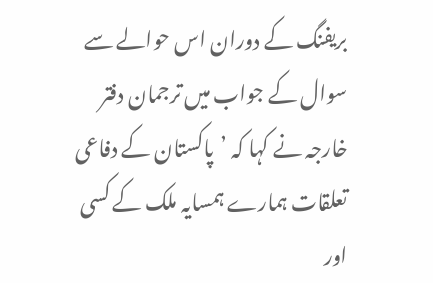بریفنگ کے دوران اس حوالے سے سوال کے جواب میں ترجمان دفتر خارجہ نے کہا کہ ’پاکستان کے دفاعی تعلقات ہمارے ہمسایہ ملک کے کسی اور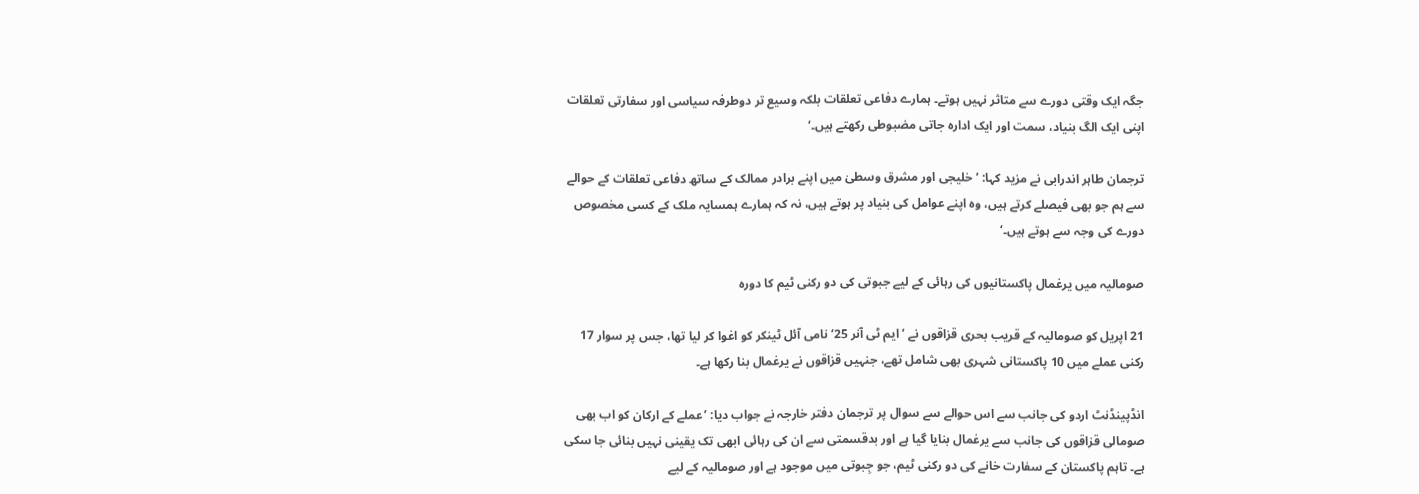جگہ ایک وقتی دورے سے متاثر نہیں ہوتے۔ ہمارے دفاعی تعلقات بلکہ وسیع تر دوطرفہ سیاسی اور سفارتی تعلقات اپنی ایک الگ بنیاد، سمت اور ایک ادارہ جاتی مضبوطی رکھتے ہیں۔‘

ترجمان طاہر اندرابی نے مزید کہا: ’خلیجی اور مشرق وسطیٰ میں اپنے برادر ممالک کے ساتھ دفاعی تعلقات کے حوالے سے ہم جو بھی فیصلے کرتے ہیں، وہ اپنے عوامل کی بنیاد پر ہوتے ہیں، نہ کہ ہمارے ہمسایہ ملک کے کسی مخصوص دورے کی وجہ سے ہوتے ہیں۔‘

صومالیہ میں یرغمال پاکستانیوں کی رہائی کے لیے جبوتی کی دو رکنی ٹیم کا دورہ

21 اپریل کو صومالیہ کے قریب بحری قزاقوں نے ’ایم ٹی آنر 25‘ نامی آئل ٹینکر کو اغوا کر لیا تھا، جس پر سوار 17 رکنی عملے میں 10 پاکستانی شہری بھی شامل تھے، جنہیں قزاقوں نے یرغمال بنا رکھا ہے۔

انڈپینڈنٹ اردو کی جانب سے اس حوالے سے سوال پر ترجمان دفتر خارجہ نے جواب دیا: ’عملے کے ارکان کو اب بھی صومالی قزاقوں کی جانب سے یرغمال بنایا گیا ہے اور بدقسمتی سے ان کی رہائی ابھی تک یقینی نہیں بنائی جا سکی ہے۔ تاہم پاکستان کے سفارت خانے کی دو رکنی ٹیم، جو جِبوتی میں موجود ہے اور صومالیہ کے لیے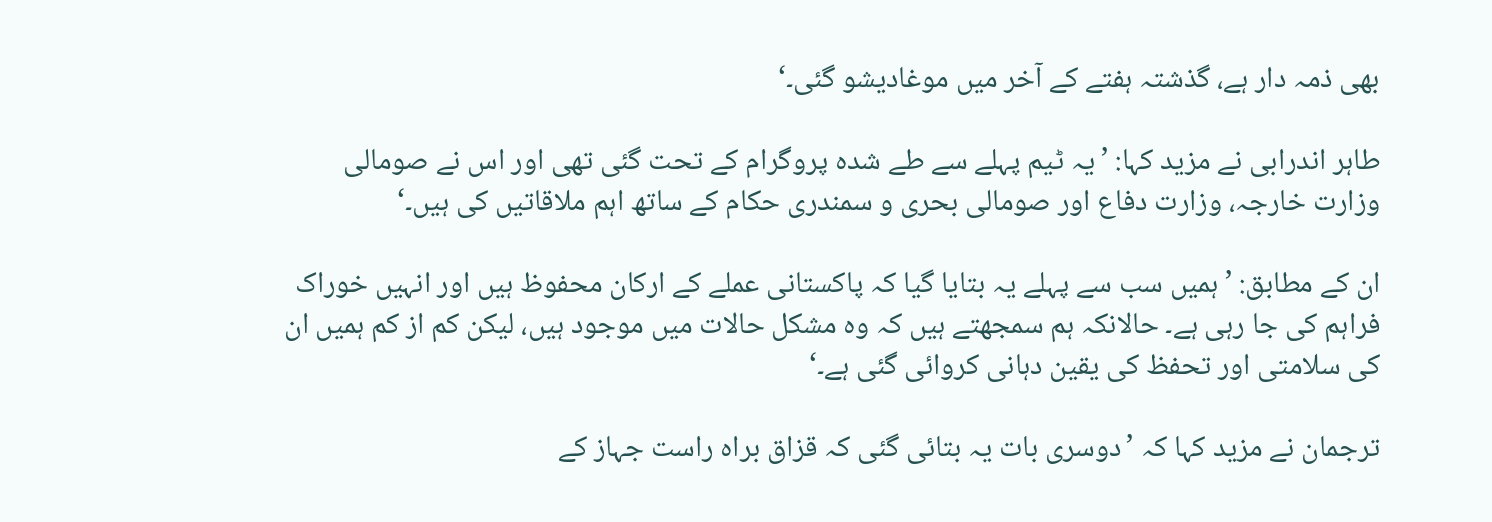بھی ذمہ دار ہے، گذشتہ ہفتے کے آخر میں موغادیشو گئی۔‘

طاہر اندرابی نے مزید کہا: ’یہ ٹیم پہلے سے طے شدہ پروگرام کے تحت گئی تھی اور اس نے صومالی وزارت خارجہ، وزارت دفاع اور صومالی بحری و سمندری حکام کے ساتھ اہم ملاقاتیں کی ہیں۔‘

ان کے مطابق: ’ہمیں سب سے پہلے یہ بتایا گیا کہ پاکستانی عملے کے ارکان محفوظ ہیں اور انہیں خوراک فراہم کی جا رہی ہے۔ حالانکہ ہم سمجھتے ہیں کہ وہ مشکل حالات میں موجود ہیں، لیکن کم از کم ہمیں ان کی سلامتی اور تحفظ کی یقین دہانی کروائی گئی ہے۔‘

ترجمان نے مزید کہا کہ ’دوسری بات یہ بتائی گئی کہ قزاق براہ راست جہاز کے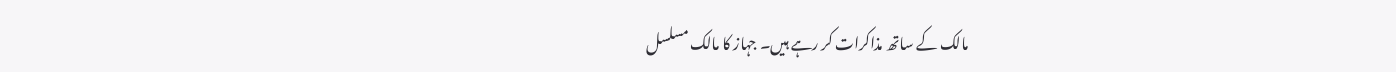مالک کے ساتھ مذاکرات کر رہے ہیں۔ جہاز کا مالک مسلسل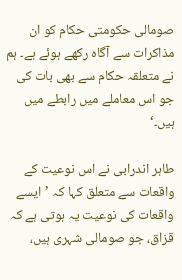صومالی حکومتی حکام کو ان مذاکرات سے آگاہ رکھے ہوئے ہے۔ ہم نے متعلقہ حکام سے بھی بات کی جو اس معاملے میں رابطے میں ہیں۔‘

طاہر اندرابی نے اس نوعیت کے واقعات سے متعلق کہا کہ ’ایسے واقعات کی نوعیت یہ ہوتی ہے کہ قزاق، جو صومالی شہری ہیں،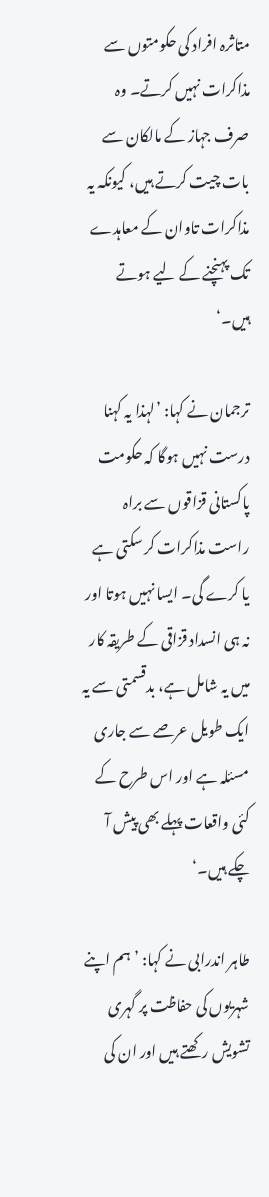متاثرہ افراد کی حکومتوں سے مذاکرات نہیں کرتے۔ وہ صرف جہاز کے مالکان سے بات چیت کرتے ہیں، کیونکہ یہ مذاکرات تاوان کے معاہدے تک پہنچنے کے لیے ہوتے ہیں۔‘

ترجمان نے کہا: ’لہذا یہ کہنا درست نہیں ہوگا کہ حکومت پاکستانی قزاقوں سے براہ راست مذاکرات کر سکتی ہے یا کرے گی۔ ایسا نہیں ہوتا اور نہ ہی انسداد قزاقی کے طریقہ کار میں یہ شامل ہے، بدقسمتی سے یہ ایک طویل عرصے سے جاری مسئلہ ہے اور اس طرح کے کئی واقعات پہلے بھی پیش آ چکے ہیں۔‘

طاہر اندرابی نے کہا: ’ہم اپنے شہریوں کی حفاظت پر گہری تشویش رکھتے ہیں اور ان کی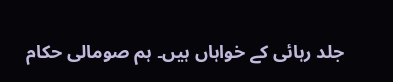جلد رہائی کے خواہاں ہیں۔ ہم صومالی حکام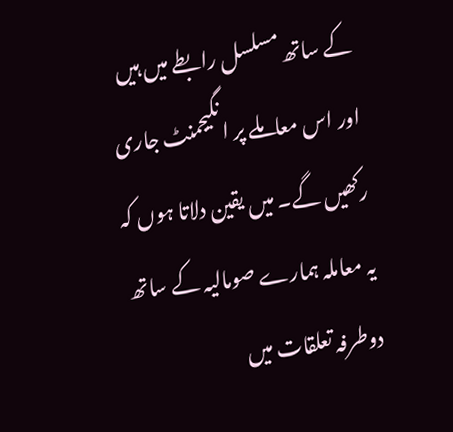کے ساتھ مسلسل رابطے میں ہیں اور اس معاملے پر انگیجمنٹ جاری رکھیں گے۔ میں یقین دلاتا ہوں کہ یہ معاملہ ہمارے صومالیہ کے ساتھ دوطرفہ تعلقات میں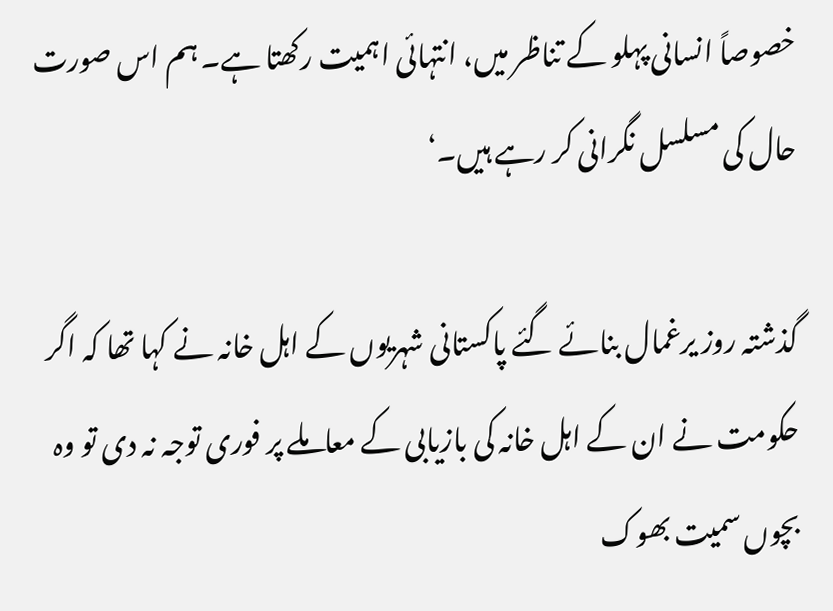خصوصاً انسانی پہلو کے تناظر میں، انتہائی اہمیت رکھتا ہے۔ ہم اس صورت حال کی مسلسل نگرانی کر رہے ہیں۔‘

گذشتہ روز یرغمال بنائے گئے پاکستانی شہریوں کے اہل خانہ نے کہا تھا کہ اگر حکومت نے ان کے اہل خانہ کی بازیابی کے معاملے پر فوری توجہ نہ دی تو وہ بچوں سمیت بھوک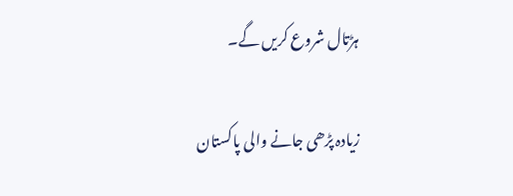ہڑتال شروع کریں گے۔

زیادہ پڑھی جانے والی پاکستان